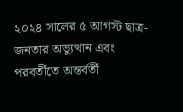২০২৪ সালের ৫ আগস্ট ছাত্র-জনতার অভ্যুত্থান এবং পরবর্তীতে অন্তর্বর্তী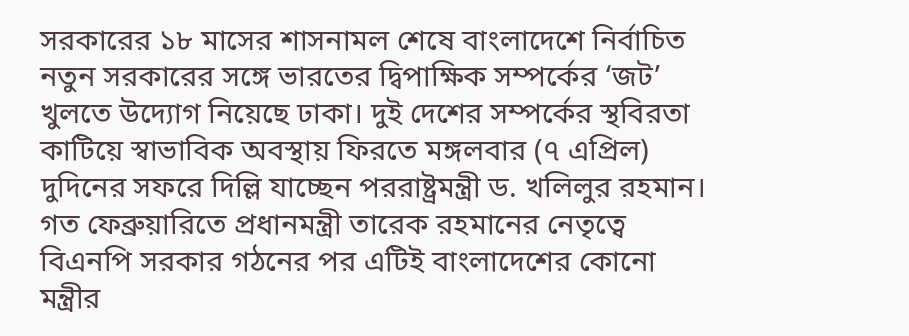সরকারের ১৮ মাসের শাসনামল শেষে বাংলাদেশে নির্বাচিত নতুন সরকারের সঙ্গে ভারতের দ্বিপাক্ষিক সম্পর্কের ‘জট’ খুলতে উদ্যোগ নিয়েছে ঢাকা। দুই দেশের সম্পর্কের স্থবিরতা কাটিয়ে স্বাভাবিক অবস্থায় ফিরতে মঙ্গলবার (৭ এপ্রিল) দুদিনের সফরে দিল্লি যাচ্ছেন পররাষ্ট্রমন্ত্রী ড. খলিলুর রহমান।
গত ফেব্রুয়ারিতে প্রধানমন্ত্রী তারেক রহমানের নেতৃত্বে বিএনপি সরকার গঠনের পর এটিই বাংলাদেশের কোনো মন্ত্রীর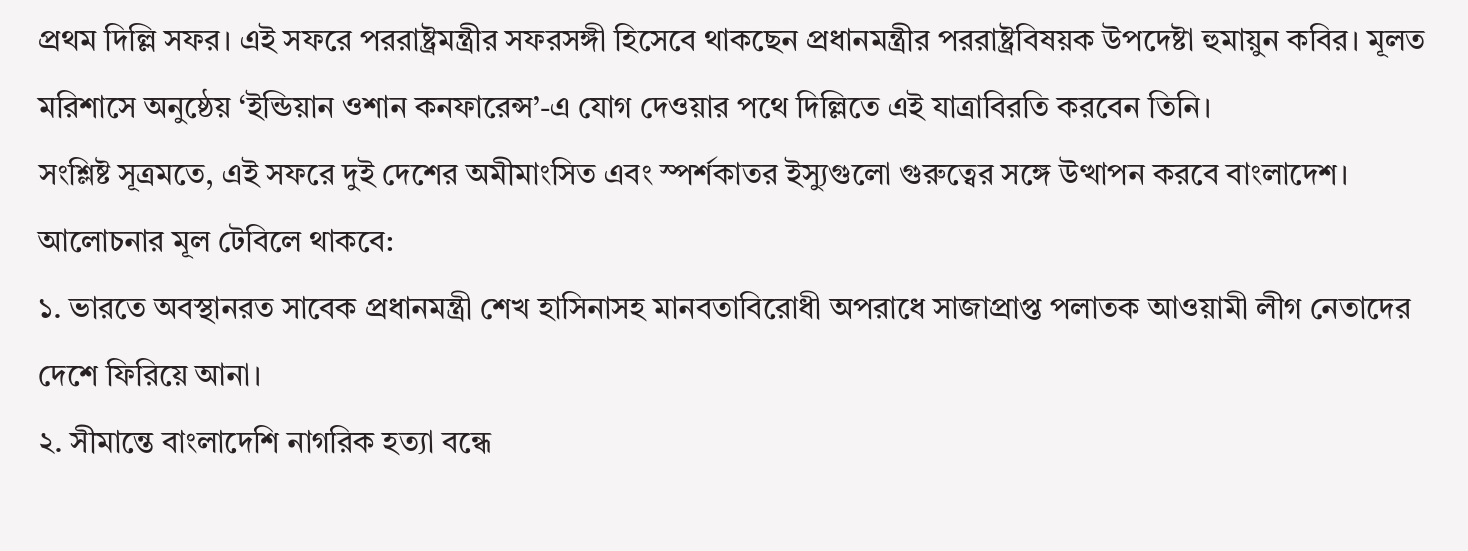প্রথম দিল্লি সফর। এই সফরে পররাষ্ট্রমন্ত্রীর সফরসঙ্গী হিসেবে থাকছেন প্রধানমন্ত্রীর পররাষ্ট্রবিষয়ক উপদেষ্টা হুমায়ুন কবির। মূলত মরিশাসে অনুষ্ঠেয় ‘ইন্ডিয়ান ওশান কনফারেন্স’-এ যোগ দেওয়ার পথে দিল্লিতে এই যাত্রাবিরতি করবেন তিনি।
সংশ্লিষ্ট সূত্রমতে, এই সফরে দুই দেশের অমীমাংসিত এবং স্পর্শকাতর ইস্যুগুলো গুরুত্বের সঙ্গে উত্থাপন করবে বাংলাদেশ। আলোচনার মূল টেবিলে থাকবে:
১. ভারতে অবস্থানরত সাবেক প্রধানমন্ত্রী শেখ হাসিনাসহ মানবতাবিরোধী অপরাধে সাজাপ্রাপ্ত পলাতক আওয়ামী লীগ নেতাদের দেশে ফিরিয়ে আনা।
২. সীমান্তে বাংলাদেশি নাগরিক হত্যা বন্ধে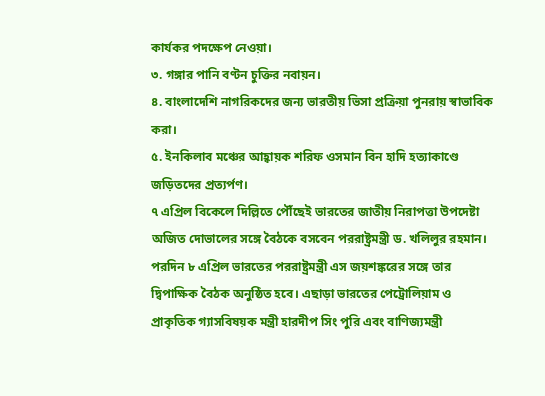কার্যকর পদক্ষেপ নেওয়া।
৩. গঙ্গার পানি বণ্টন চুক্তির নবায়ন।
৪. বাংলাদেশি নাগরিকদের জন্য ভারতীয় ভিসা প্রক্রিয়া পুনরায় স্বাভাবিক করা।
৫. ইনকিলাব মঞ্চের আহ্বায়ক শরিফ ওসমান বিন হাদি হত্যাকাণ্ডে জড়িতদের প্রত্যর্পণ।
৭ এপ্রিল বিকেলে দিল্লিতে পৌঁছেই ভারতের জাতীয় নিরাপত্তা উপদেষ্টা অজিত দোভালের সঙ্গে বৈঠকে বসবেন পররাষ্ট্রমন্ত্রী ড. খলিলুর রহমান। পরদিন ৮ এপ্রিল ভারতের পররাষ্ট্রমন্ত্রী এস জয়শঙ্করের সঙ্গে তার দ্বিপাক্ষিক বৈঠক অনুষ্ঠিত হবে। এছাড়া ভারতের পেট্রোলিয়াম ও প্রাকৃতিক গ্যাসবিষয়ক মন্ত্রী হারদীপ সিং পুরি এবং বাণিজ্যমন্ত্রী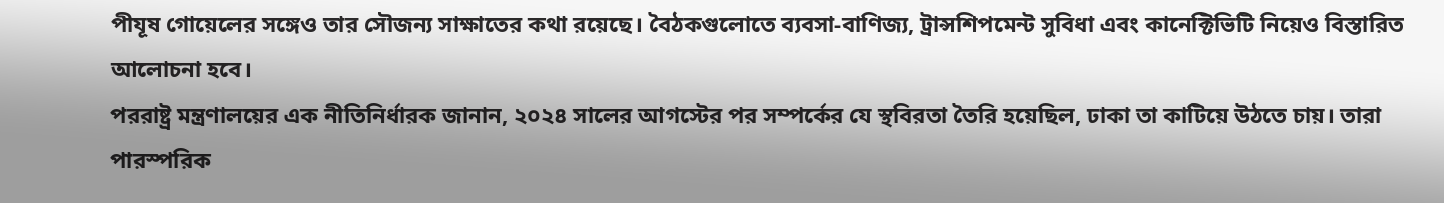পীযূষ গোয়েলের সঙ্গেও তার সৌজন্য সাক্ষাতের কথা রয়েছে। বৈঠকগুলোতে ব্যবসা-বাণিজ্য, ট্রান্সশিপমেন্ট সুবিধা এবং কানেক্টিভিটি নিয়েও বিস্তারিত আলোচনা হবে।
পররাষ্ট্র মন্ত্রণালয়ের এক নীতিনির্ধারক জানান, ২০২৪ সালের আগস্টের পর সম্পর্কের যে স্থবিরতা তৈরি হয়েছিল, ঢাকা তা কাটিয়ে উঠতে চায়। তারা পারস্পরিক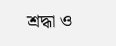শ্রদ্ধা ও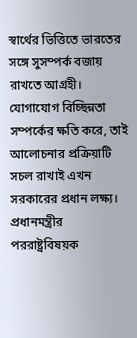স্বার্থের ভিত্তিতে ভারতের সঙ্গে সুসম্পর্ক বজায় রাখতে আগ্রহী। যোগাযোগ বিচ্ছিন্নতা সম্পর্কের ক্ষতি করে, তাই আলোচনার প্রক্রিয়াটি সচল রাখাই এখন সরকারের প্রধান লক্ষ্য।
প্রধানমন্ত্রীর পররাষ্ট্রবিষয়ক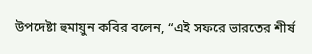উপদেষ্টা হুমায়ুন কবির বলেন, “এই সফরে ভারতের শীর্ষ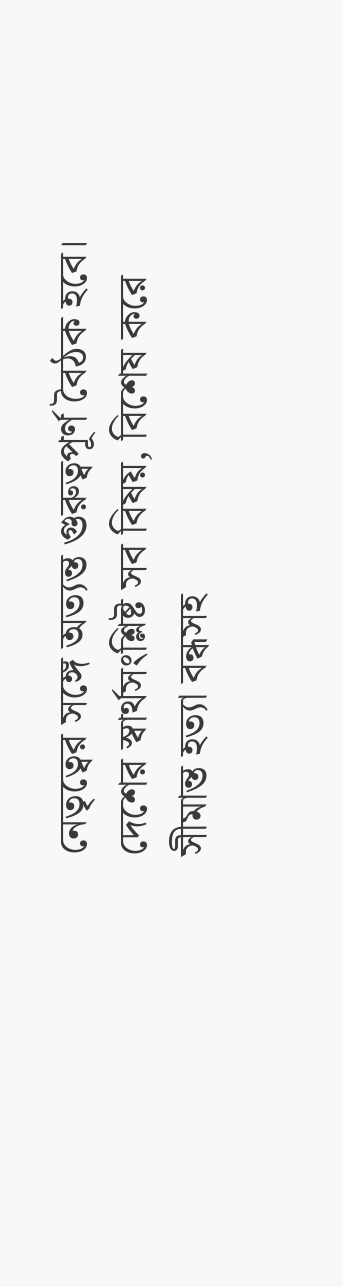নেতৃত্বের সঙ্গে অত্যন্ত গুরুত্বপূর্ণ বৈঠক হবে। দেশের স্বার্থসংশ্লিষ্ট সব বিষয়, বিশেষ করে সীমান্ত হত্যা বন্ধসহ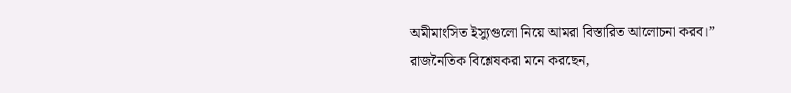অমীমাংসিত ইস্যুগুলো নিয়ে আমরা বিস্তারিত আলোচনা করব।”
রাজনৈতিক বিশ্লেষকরা মনে করছেন,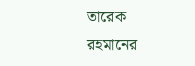তারেক রহমানের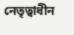নেতৃত্বাধীন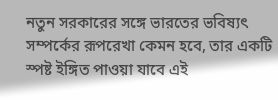নতুন সরকারের সঙ্গে ভারতের ভবিষ্যৎ সম্পর্কের রূপরেখা কেমন হবে, তার একটি স্পষ্ট ইঙ্গিত পাওয়া যাবে এই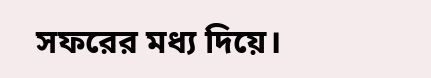সফরের মধ্য দিয়ে।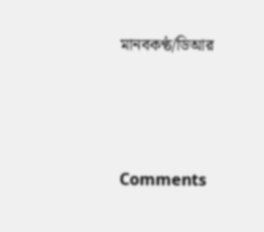মানবকণ্ঠ/ডিআর




Comments